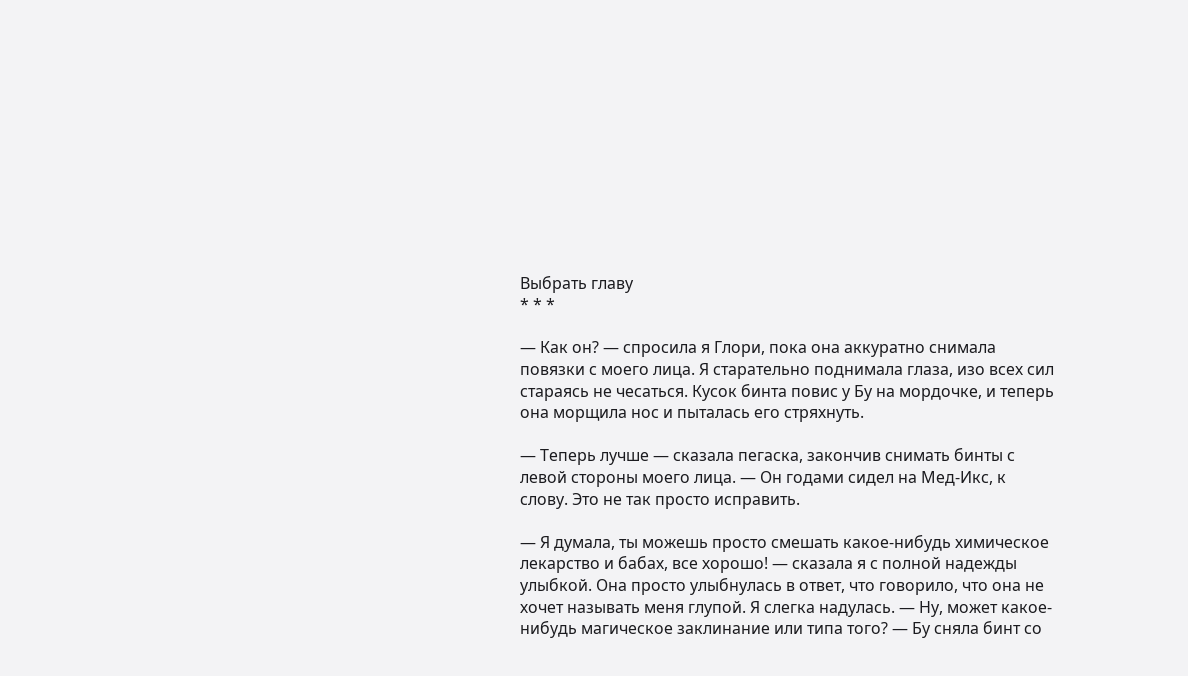Выбрать главу
* * *

— Как он? — спросила я Глори, пока она аккуратно снимала повязки с моего лица. Я старательно поднимала глаза, изо всех сил стараясь не чесаться. Кусок бинта повис у Бу на мордочке, и теперь она морщила нос и пыталась его стряхнуть.

— Теперь лучше — сказала пегаска, закончив снимать бинты с левой стороны моего лица. — Он годами сидел на Мед-Икс, к слову. Это не так просто исправить.

— Я думала, ты можешь просто смешать какое-нибудь химическое лекарство и бабах, все хорошо! — сказала я с полной надежды улыбкой. Она просто улыбнулась в ответ, что говорило, что она не хочет называть меня глупой. Я слегка надулась. — Ну, может какое-нибудь магическое заклинание или типа того? — Бу сняла бинт со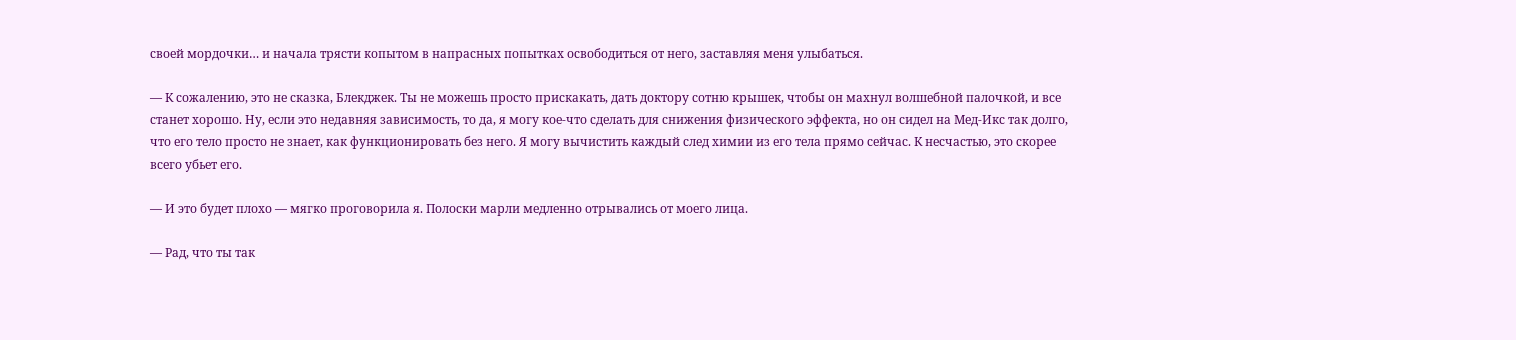своей мордочки… и начала трясти копытом в напрасных попытках освободиться от него, заставляя меня улыбаться.

— К сожалению, это не сказка, Блекджек. Ты не можешь просто прискакать, дать доктору сотню крышек, чтобы он махнул волшебной палочкой, и все станет хорошо. Ну, если это недавняя зависимость, то да, я могу кое-что сделать для снижения физического эффекта, но он сидел на Мед-Икс так долго, что его тело просто не знает, как функционировать без него. Я могу вычистить каждый след химии из его тела прямо сейчас. К несчастью, это скорее всего убьет его.

— И это будет плохо — мягко проговорила я. Полоски марли медленно отрывались от моего лица.

— Рад, что ты так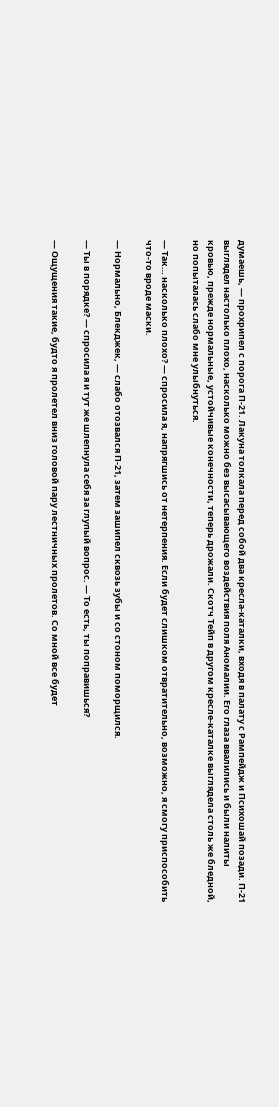думаешь, — прохрипел с порога П-21. Лакуна толкала перед собой два кресла-каталки, входя в палату с Рампейдж и Психошай позади. П-21 выглядел настолько плохо, насколько можно без высасывающего воздействия поля Аномалии. Его глаза ввалились и были налиты кровью, прежде нормальные, устойчивые конечности, теперь дрожали. Скотч Тейп в другом кресле-каталке выглядела столь же бледной, но попыталась слабо мне улыбнуться.

— Так… насколько плохо? — спросила я, напрягшись от нетерпения. Если будет слишком отвратительно, возможно, я смогу приспособить что-то вроде маски.

— Нормально, Блекджек, — слабо отозвался П-21, затем зашипел сквозь зубы и со стоном поморщился.

— Ты в порядке? — спросила я и тут же шлепнула себя за глупый вопрос. — То есть, ты поправишься?

— Ощущения такие, будто я пролетел вниз головой пару лестничных пролетов. Со мной все будет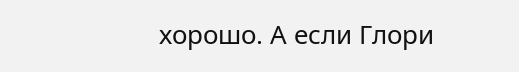хорошо. А если Глори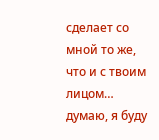сделает со мной то же, что и с твоим лицом… думаю, я буду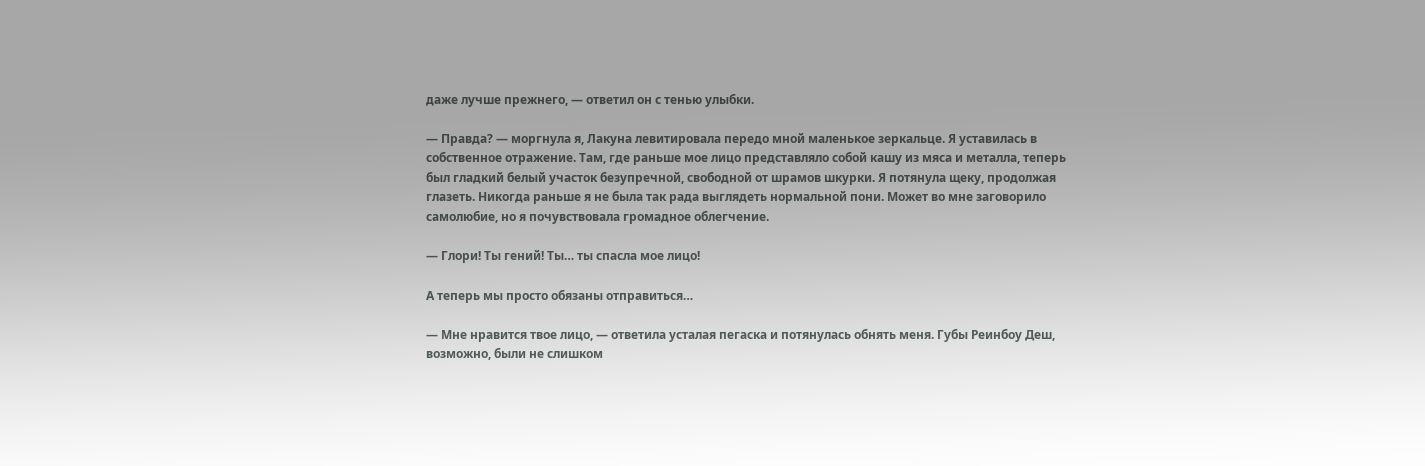даже лучше прежнего, — ответил он с тенью улыбки.

— Правда? — моргнула я, Лакуна левитировала передо мной маленькое зеркальце. Я уставилась в собственное отражение. Там, где раньше мое лицо представляло собой кашу из мяса и металла, теперь был гладкий белый участок безупречной, свободной от шрамов шкурки. Я потянула щеку, продолжая глазеть. Никогда раньше я не была так рада выглядеть нормальной пони. Может во мне заговорило самолюбие, но я почувствовала громадное облегчение.

— Глори! Ты гений! Ты… ты спасла мое лицо!

А теперь мы просто обязаны отправиться…

— Мне нравится твое лицо, — ответила усталая пегаска и потянулась обнять меня. Губы Реинбоу Деш, возможно, были не слишком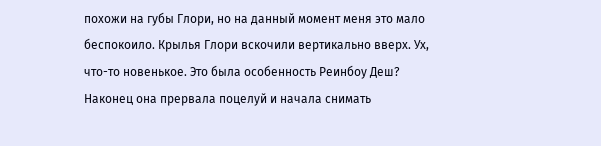похожи на губы Глори, но на данный момент меня это мало беспокоило. Крылья Глори вскочили вертикально вверх. Ух, что-то новенькое. Это была особенность Реинбоу Деш? Наконец она прервала поцелуй и начала снимать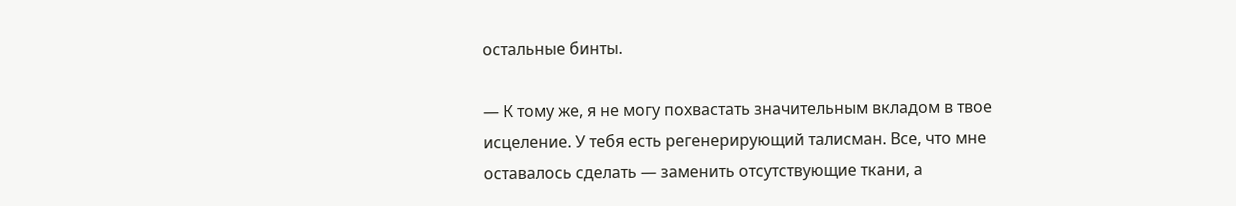остальные бинты.

— К тому же, я не могу похвастать значительным вкладом в твое исцеление. У тебя есть регенерирующий талисман. Все, что мне оставалось сделать — заменить отсутствующие ткани, а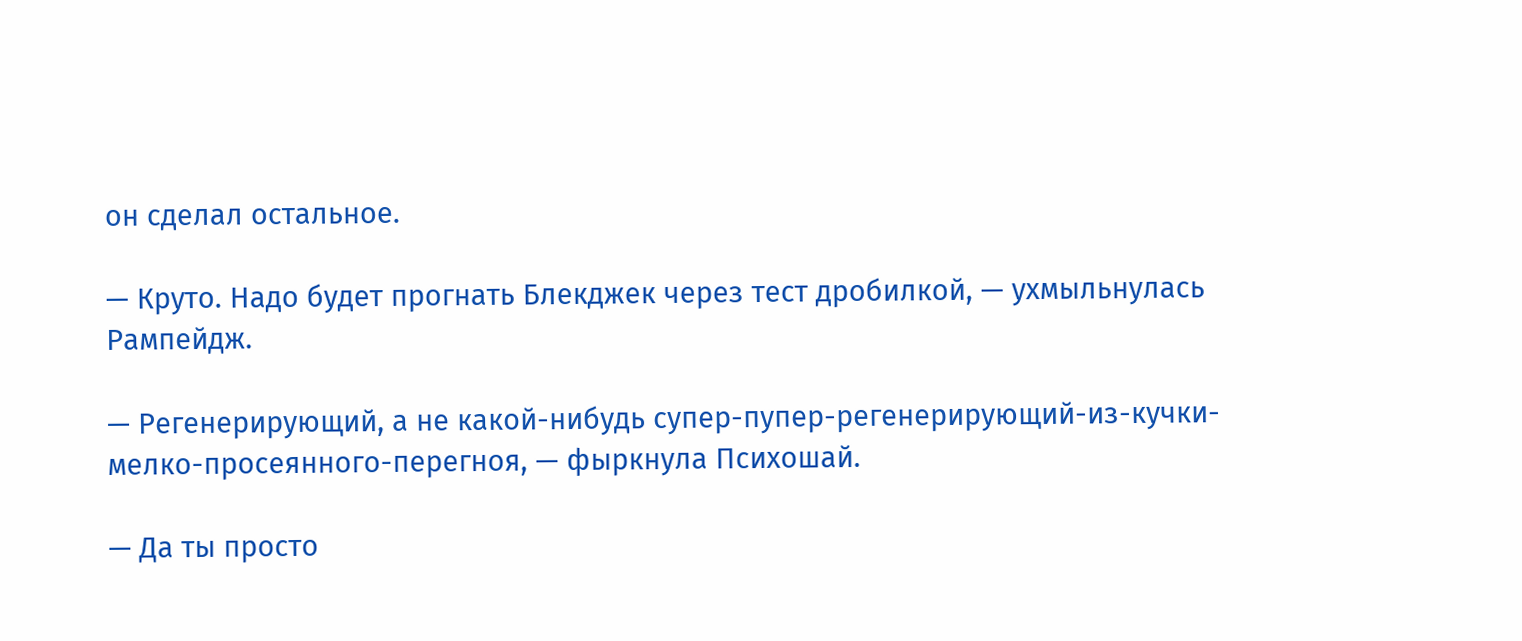он сделал остальное.

— Круто. Надо будет прогнать Блекджек через тест дробилкой, — ухмыльнулась Рампейдж.

— Регенерирующий, а не какой-нибудь супер-пупер-регенерирующий-из-кучки-мелко-просеянного-перегноя, — фыркнула Психошай.

— Да ты просто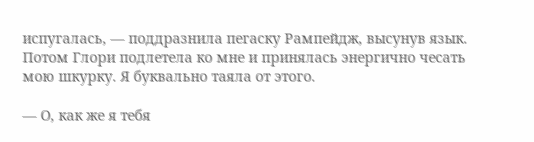испугалась, — поддразнила пегаску Рампейдж, высунув язык. Потом Глори подлетела ко мне и принялась энергично чесать мою шкурку. Я буквально таяла от этого.

— О, как же я тебя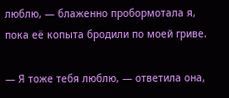люблю, — блаженно пробормотала я, пока её копыта бродили по моей гриве.

— Я тоже тебя люблю, — ответила она,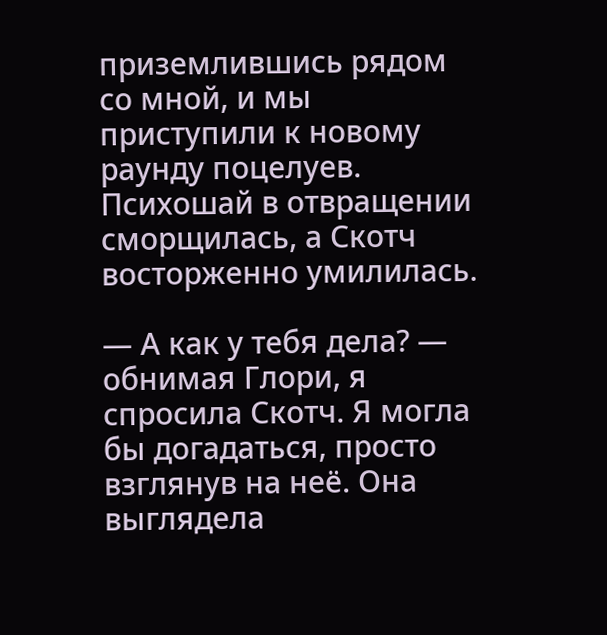приземлившись рядом со мной, и мы приступили к новому раунду поцелуев. Психошай в отвращении сморщилась, а Скотч восторженно умилилась.

— А как у тебя дела? — обнимая Глори, я спросила Скотч. Я могла бы догадаться, просто взглянув на неё. Она выглядела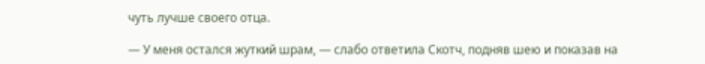чуть лучше своего отца.

— У меня остался жуткий шрам, — слабо ответила Скотч, подняв шею и показав на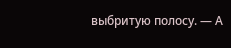выбритую полосу. — А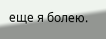еще я болею.